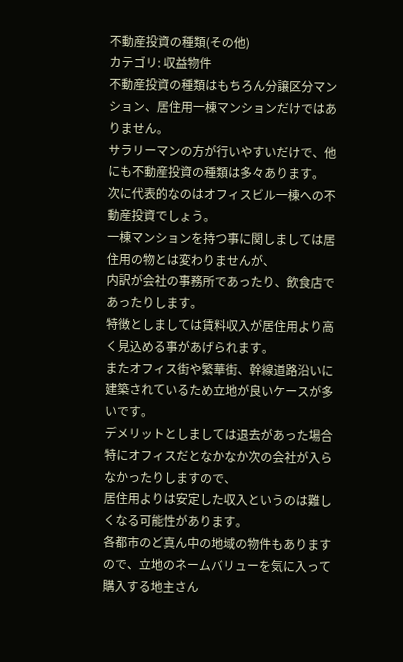不動産投資の種類(その他)
カテゴリ: 収益物件
不動産投資の種類はもちろん分譲区分マンション、居住用一棟マンションだけではありません。
サラリーマンの方が行いやすいだけで、他にも不動産投資の種類は多々あります。
次に代表的なのはオフィスビル一棟への不動産投資でしょう。
一棟マンションを持つ事に関しましては居住用の物とは変わりませんが、
内訳が会社の事務所であったり、飲食店であったりします。
特徴としましては賃料収入が居住用より高く見込める事があげられます。
またオフィス街や繁華街、幹線道路沿いに建築されているため立地が良いケースが多いです。
デメリットとしましては退去があった場合特にオフィスだとなかなか次の会社が入らなかったりしますので、
居住用よりは安定した収入というのは難しくなる可能性があります。
各都市のど真ん中の地域の物件もありますので、立地のネームバリューを気に入って購入する地主さん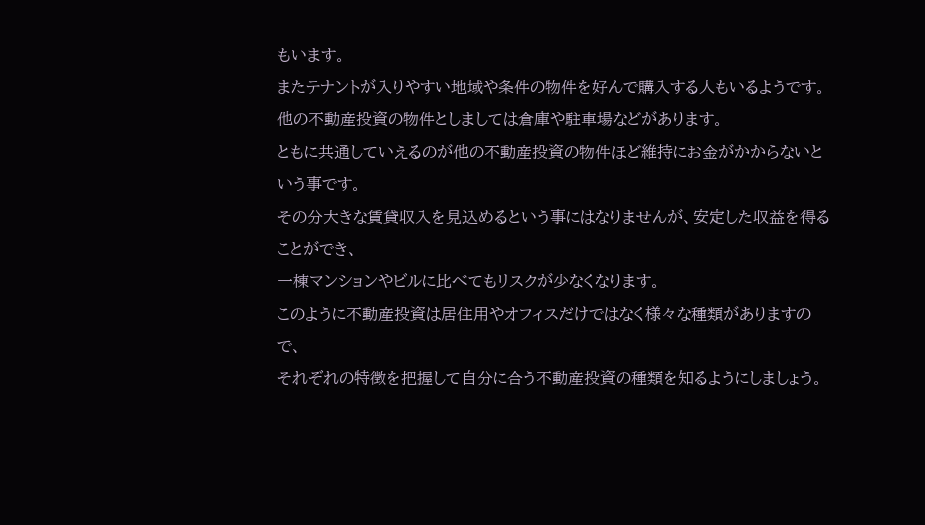もいます。
またテナントが入りやすい地域や条件の物件を好んで購入する人もいるようです。
他の不動産投資の物件としましては倉庫や駐車場などがあります。
ともに共通していえるのが他の不動産投資の物件ほど維持にお金がかからないという事です。
その分大きな賃貸収入を見込めるという事にはなりませんが、安定した収益を得ることができ、
一棟マンションやビルに比べてもリスクが少なくなります。
このように不動産投資は居住用やオフィスだけではなく様々な種類がありますので、
それぞれの特徴を把握して自分に合う不動産投資の種類を知るようにしましょう。